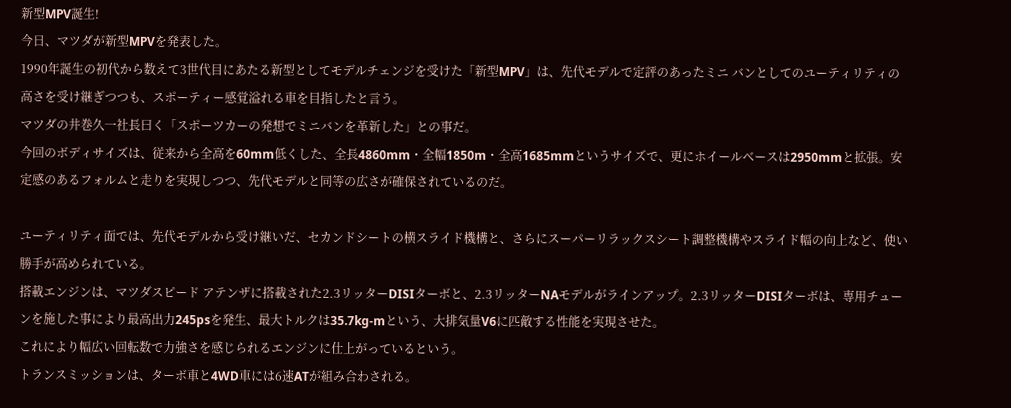新型MPV誕生!
今日、マツダが新型MPVを発表した。
1990年誕生の初代から数えて3世代目にあたる新型としてモデルチェンジを受けた「新型MPV」は、先代モデルで定評のあったミニ バンとしてのユーティリティの高さを受け継ぎつつも、スポーティー感覚溢れる車を目指したと言う。
マツダの井巻久一社長曰く「スポーツカーの発想でミニバンを革新した」との事だ。
今回のボディサイズは、従来から全高を60mm低くした、全長4860mm・全幅1850m・全高1685mmというサイズで、更にホイールベースは2950mmと拡張。安定感のあるフォルムと走りを実現しつつ、先代モデルと同等の広さが確保されているのだ。

ユーティリティ面では、先代モデルから受け継いだ、セカンドシートの横スライド機構と、さらにスーパーリラックスシート調整機構やスライド幅の向上など、使い勝手が高められている。
搭載エンジンは、マツダスピード アテンザに搭載された2.3リッターDISIターボと、2.3リッターNAモデルがラインアップ。2.3リッターDISIターボは、専用チューンを施した事により最高出力245psを発生、最大トルクは35.7kg-mという、大排気量V6に匹敵する性能を実現させた。
これにより幅広い回転数で力強さを感じられるエンジンに仕上がっているという。
トランスミッションは、ターボ車と4WD車には6速ATが組み合わされる。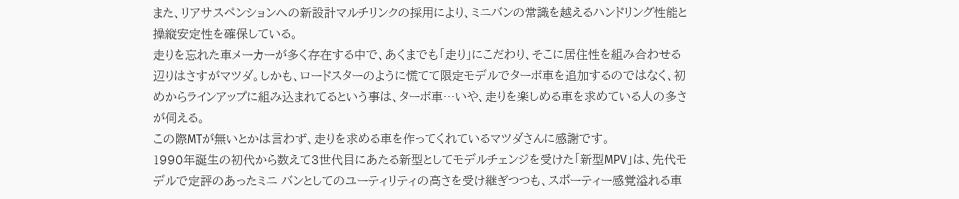また、リアサスペンションへの新設計マルチリンクの採用により、ミニバンの常識を越えるハンドリング性能と操縦安定性を確保している。
走りを忘れた車メーカーが多く存在する中で、あくまでも「走り」にこだわり、そこに居住性を組み合わせる辺りはさすがマツダ。しかも、ロードスターのように慌てて限定モデルでターボ車を追加するのではなく、初めからラインアップに組み込まれてるという事は、ターボ車…いや、走りを楽しめる車を求めている人の多さが伺える。
この際MTが無いとかは言わず、走りを求める車を作ってくれているマツダさんに感謝です。
1990年誕生の初代から数えて3世代目にあたる新型としてモデルチェンジを受けた「新型MPV」は、先代モデルで定評のあったミニ バンとしてのユーティリティの高さを受け継ぎつつも、スポーティー感覚溢れる車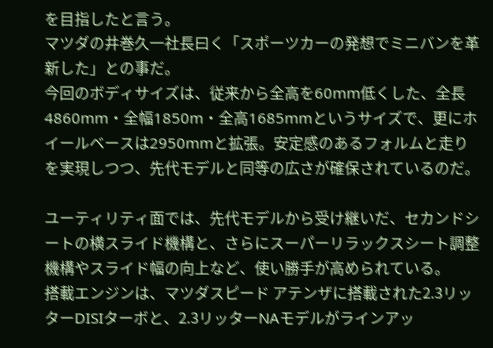を目指したと言う。
マツダの井巻久一社長曰く「スポーツカーの発想でミニバンを革新した」との事だ。
今回のボディサイズは、従来から全高を60mm低くした、全長4860mm・全幅1850m・全高1685mmというサイズで、更にホイールベースは2950mmと拡張。安定感のあるフォルムと走りを実現しつつ、先代モデルと同等の広さが確保されているのだ。

ユーティリティ面では、先代モデルから受け継いだ、セカンドシートの横スライド機構と、さらにスーパーリラックスシート調整機構やスライド幅の向上など、使い勝手が高められている。
搭載エンジンは、マツダスピード アテンザに搭載された2.3リッターDISIターボと、2.3リッターNAモデルがラインアッ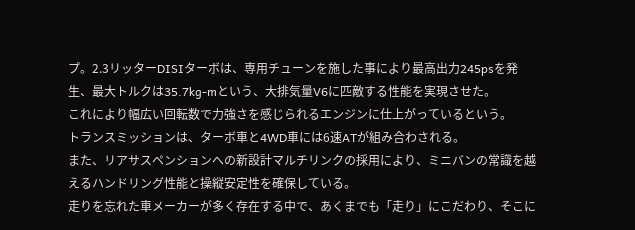プ。2.3リッターDISIターボは、専用チューンを施した事により最高出力245psを発生、最大トルクは35.7kg-mという、大排気量V6に匹敵する性能を実現させた。
これにより幅広い回転数で力強さを感じられるエンジンに仕上がっているという。
トランスミッションは、ターボ車と4WD車には6速ATが組み合わされる。
また、リアサスペンションへの新設計マルチリンクの採用により、ミニバンの常識を越えるハンドリング性能と操縦安定性を確保している。
走りを忘れた車メーカーが多く存在する中で、あくまでも「走り」にこだわり、そこに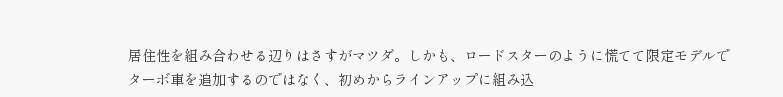居住性を組み合わせる辺りはさすがマツダ。しかも、ロードスターのように慌てて限定モデルでターボ車を追加するのではなく、初めからラインアップに組み込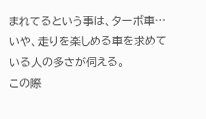まれてるという事は、ターボ車…いや、走りを楽しめる車を求めている人の多さが伺える。
この際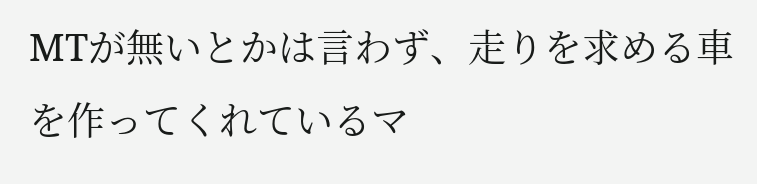MTが無いとかは言わず、走りを求める車を作ってくれているマ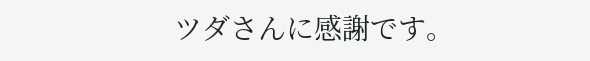ツダさんに感謝です。